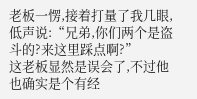老板一愣,接着打量了我几眼,低声说:“兄弟,你们两个是盗斗的?来这里踩点啊?”
这老板显然是误会了,不过他也确实是个有经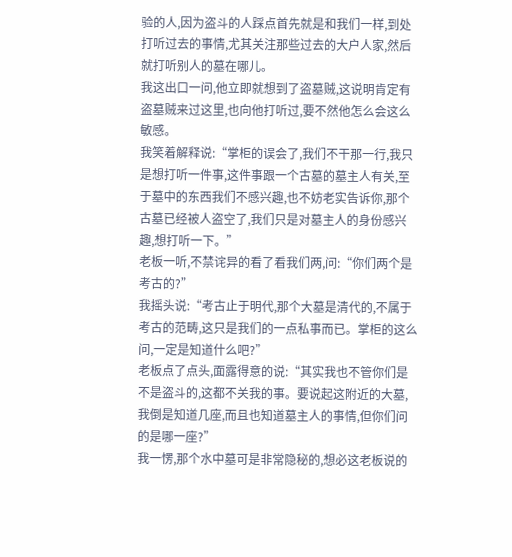验的人,因为盗斗的人踩点首先就是和我们一样,到处打听过去的事情,尤其关注那些过去的大户人家,然后就打听别人的墓在哪儿。
我这出口一问,他立即就想到了盗墓贼,这说明肯定有盗墓贼来过这里,也向他打听过,要不然他怎么会这么敏感。
我笑着解释说:“掌柜的误会了,我们不干那一行,我只是想打听一件事,这件事跟一个古墓的墓主人有关,至于墓中的东西我们不感兴趣,也不妨老实告诉你,那个古墓已经被人盗空了,我们只是对墓主人的身份感兴趣,想打听一下。”
老板一听,不禁诧异的看了看我们两,问:“你们两个是考古的?”
我摇头说:“考古止于明代,那个大墓是清代的,不属于考古的范畴,这只是我们的一点私事而已。掌柜的这么问,一定是知道什么吧?”
老板点了点头,面露得意的说:“其实我也不管你们是不是盗斗的,这都不关我的事。要说起这附近的大墓,我倒是知道几座,而且也知道墓主人的事情,但你们问的是哪一座?”
我一愣,那个水中墓可是非常隐秘的,想必这老板说的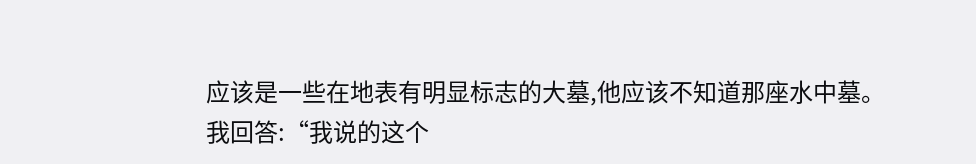应该是一些在地表有明显标志的大墓,他应该不知道那座水中墓。
我回答:“我说的这个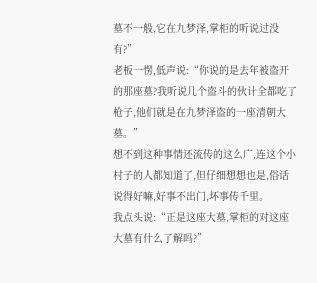墓不一般,它在九梦泽,掌柜的听说过没有?”
老板一愣,低声说:“你说的是去年被盗开的那座墓?我听说几个盗斗的伙计全都吃了枪子,他们就是在九梦泽盗的一座清朝大墓。”
想不到这种事情还流传的这么广,连这个小村子的人都知道了,但仔细想想也是,俗话说得好嘛,好事不出门,坏事传千里。
我点头说:“正是这座大墓,掌柜的对这座大墓有什么了解吗?”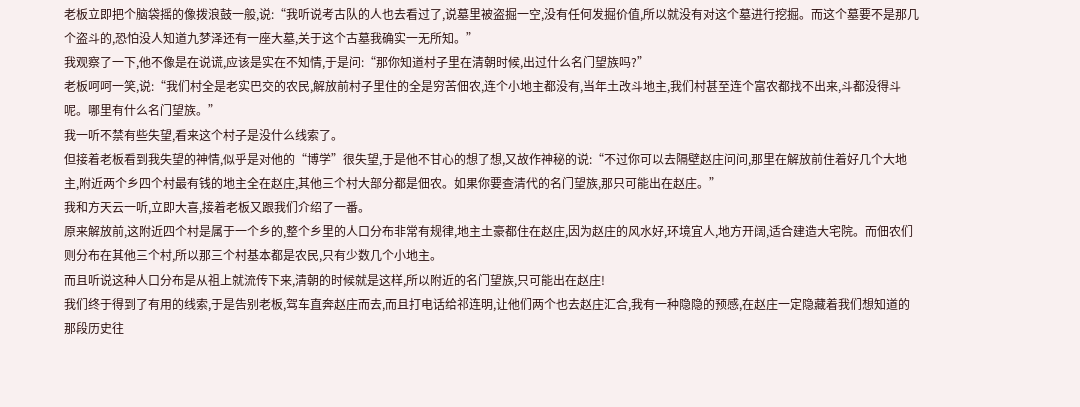老板立即把个脑袋摇的像拨浪鼓一般,说:“我听说考古队的人也去看过了,说墓里被盗掘一空,没有任何发掘价值,所以就没有对这个墓进行挖掘。而这个墓要不是那几个盗斗的,恐怕没人知道九梦泽还有一座大墓,关于这个古墓我确实一无所知。”
我观察了一下,他不像是在说谎,应该是实在不知情,于是问:“那你知道村子里在清朝时候,出过什么名门望族吗?”
老板呵呵一笑,说:“我们村全是老实巴交的农民,解放前村子里住的全是穷苦佃农,连个小地主都没有,当年土改斗地主,我们村甚至连个富农都找不出来,斗都没得斗呢。哪里有什么名门望族。”
我一听不禁有些失望,看来这个村子是没什么线索了。
但接着老板看到我失望的神情,似乎是对他的“博学”很失望,于是他不甘心的想了想,又故作神秘的说:“不过你可以去隔壁赵庄问问,那里在解放前住着好几个大地主,附近两个乡四个村最有钱的地主全在赵庄,其他三个村大部分都是佃农。如果你要查清代的名门望族,那只可能出在赵庄。”
我和方天云一听,立即大喜,接着老板又跟我们介绍了一番。
原来解放前,这附近四个村是属于一个乡的,整个乡里的人口分布非常有规律,地主土豪都住在赵庄,因为赵庄的风水好,环境宜人,地方开阔,适合建造大宅院。而佃农们则分布在其他三个村,所以那三个村基本都是农民,只有少数几个小地主。
而且听说这种人口分布是从祖上就流传下来,清朝的时候就是这样,所以附近的名门望族,只可能出在赵庄!
我们终于得到了有用的线索,于是告别老板,驾车直奔赵庄而去,而且打电话给祁连明,让他们两个也去赵庄汇合,我有一种隐隐的预感,在赵庄一定隐藏着我们想知道的那段历史往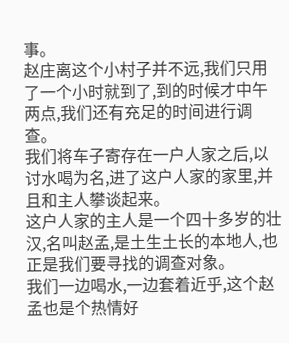事。
赵庄离这个小村子并不远,我们只用了一个小时就到了,到的时候才中午两点,我们还有充足的时间进行调查。
我们将车子寄存在一户人家之后,以讨水喝为名,进了这户人家的家里,并且和主人攀谈起来。
这户人家的主人是一个四十多岁的壮汉,名叫赵孟,是土生土长的本地人,也正是我们要寻找的调查对象。
我们一边喝水,一边套着近乎,这个赵孟也是个热情好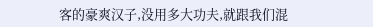客的豪爽汉子,没用多大功夫,就跟我们混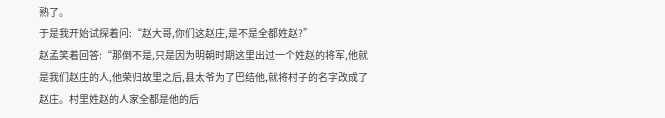熟了。
于是我开始试探着问:“赵大哥,你们这赵庄,是不是全都姓赵?”
赵孟笑着回答:“那倒不是,只是因为明朝时期这里出过一个姓赵的将军,他就是我们赵庄的人,他荣归故里之后,县太爷为了巴结他,就将村子的名字改成了赵庄。村里姓赵的人家全都是他的后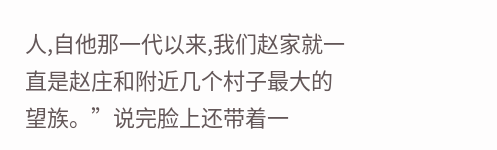人,自他那一代以来,我们赵家就一直是赵庄和附近几个村子最大的望族。”说完脸上还带着一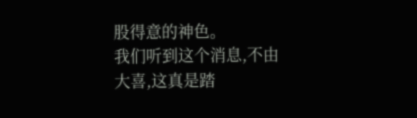股得意的神色。
我们听到这个消息,不由大喜,这真是踏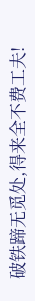破铁蹄无觅处,得来全不费工夫!